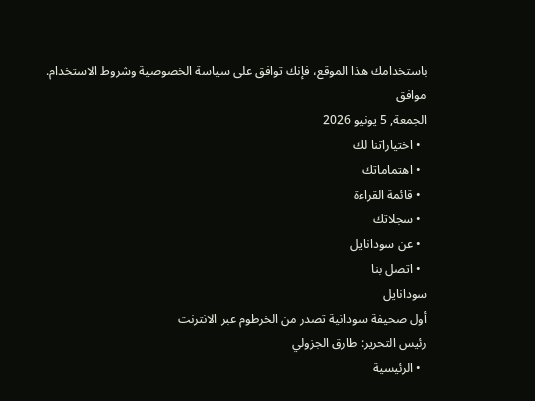باستخدامك هذا الموقع، فإنك توافق على سياسة الخصوصية وشروط الاستخدام.
موافق
الجمعة, 5 يونيو 2026
  • اختياراتنا لك
  • اهتماماتك
  • قائمة القراءة
  • سجلاتك
  • عن سودانايل
  • اتصل بنا
سودانايل
أول صحيفة سودانية تصدر من الخرطوم عبر الانترنت
رئيس التحرير: طارق الجزولي
  • الرئيسية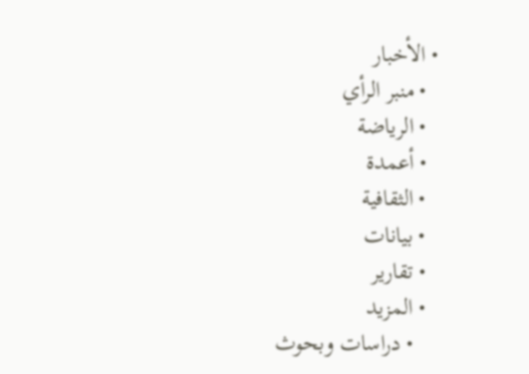• الأخبار
  • منبر الرأي
  • الرياضة
  • أعمدة
  • الثقافية
  • بيانات
  • تقارير
  • المزيد
    • دراسات وبحوث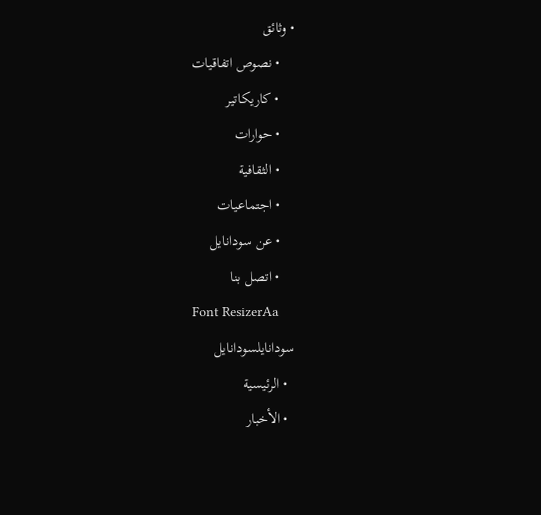• وثائق
    • نصوص اتفاقيات
    • كاريكاتير
    • حوارات
    • الثقافية
    • اجتماعيات
    • عن سودانايل
    • اتصل بنا
Font ResizerAa
سودانايلسودانايل
  • الرئيسية
  • الأخبار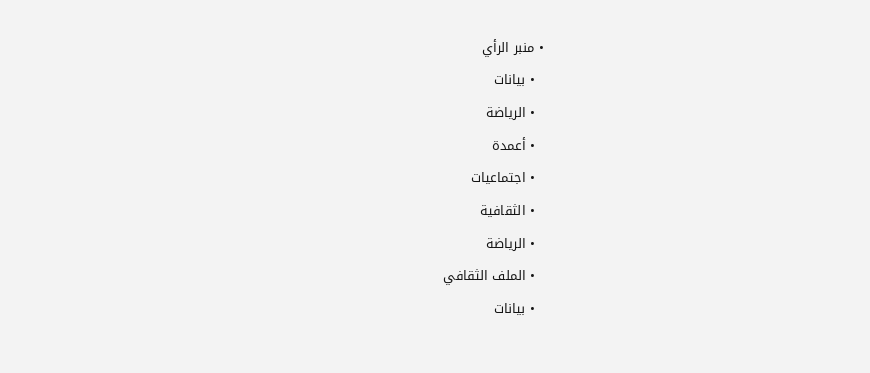• منبر الرأي
  • بيانات
  • الرياضة
  • أعمدة
  • اجتماعيات
  • الثقافية
  • الرياضة
  • الملف الثقافي
  • بيانات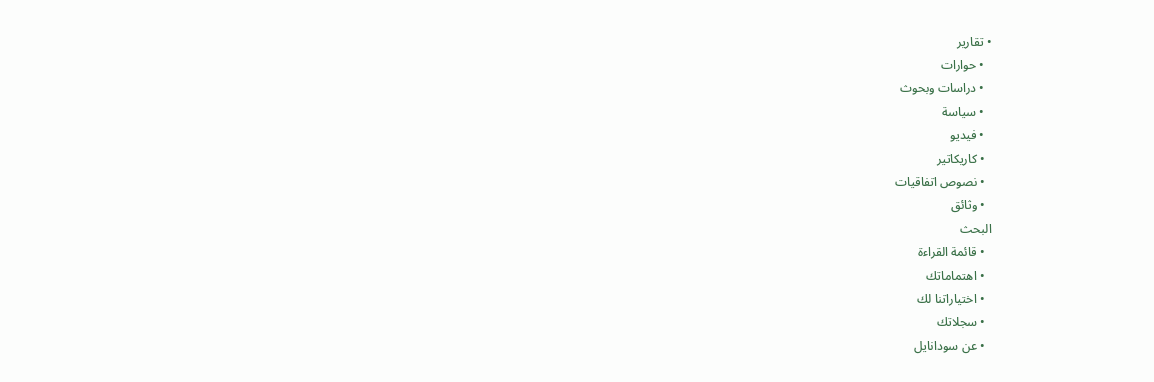• تقارير
  • حوارات
  • دراسات وبحوث
  • سياسة
  • فيديو
  • كاريكاتير
  • نصوص اتفاقيات
  • وثائق
البحث
  • قائمة القراءة
  • اهتماماتك
  • اختياراتنا لك
  • سجلاتك
  • عن سودانايل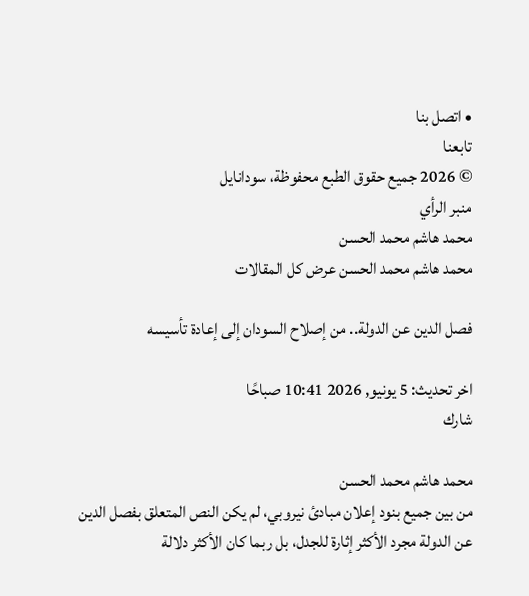• اتصل بنا
تابعنا
© 2026 جميع حقوق الطبع محفوظة، سودانايل
منبر الرأي
محمد هاشم محمد الحسن
محمد هاشم محمد الحسن عرض كل المقالات

فصل الدين عن الدولة.. من إصلاح السودان إلى إعادة تأسيسه

اخر تحديث: 5 يونيو, 2026 10:41 صباحًا
شارك

محمد هاشم محمد الحسن
من بين جميع بنود إعلان مبادئ نيروبي، لم يكن النص المتعلق بفصل الدين عن الدولة مجرد الأكثر إثارة للجدل، بل ربما كان الأكثر دلالة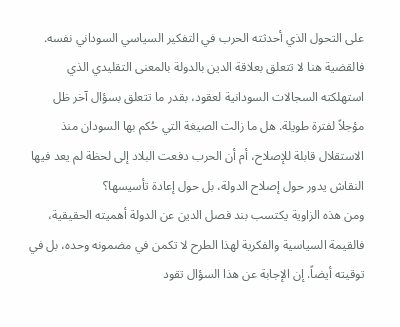على التحول الذي أحدثته الحرب في التفكير السياسي السوداني نفسه.
فالقضية هنا لا تتعلق بعلاقة الدين بالدولة بالمعنى التقليدي الذي استهلكته السجالات السودانية لعقود، بقدر ما تتعلق بسؤال آخر ظل مؤجلاً لفترة طويلة. هل ما زالت الصيغة التي حُكم بها السودان منذ الاستقلال قابلة للإصلاح، أم أن الحرب دفعت البلاد إلى لحظة لم يعد فيها النقاش يدور حول إصلاح الدولة، بل حول إعادة تأسيسها؟
ومن هذه الزاوية يكتسب بند فصل الدين عن الدولة أهميته الحقيقية، فالقيمة السياسية والفكرية لهذا الطرح لا تكمن في مضمونه وحده، بل في توقيته أيضاً. إن الإجابة عن هذا السؤال تقود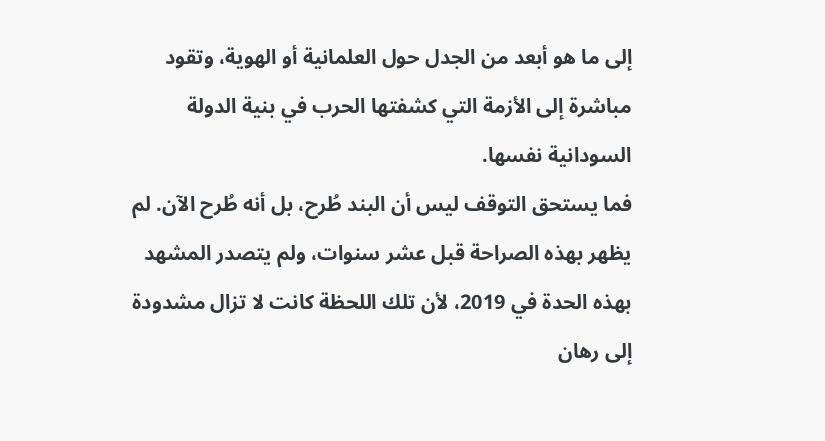إلى ما هو أبعد من الجدل حول العلمانية أو الهوية، وتقود مباشرة إلى الأزمة التي كشفتها الحرب في بنية الدولة السودانية نفسها.
فما يستحق التوقف ليس أن البند طُرح، بل أنه طُرح الآن. لم يظهر بهذه الصراحة قبل عشر سنوات، ولم يتصدر المشهد بهذه الحدة في 2019، لأن تلك اللحظة كانت لا تزال مشدودة إلى رهان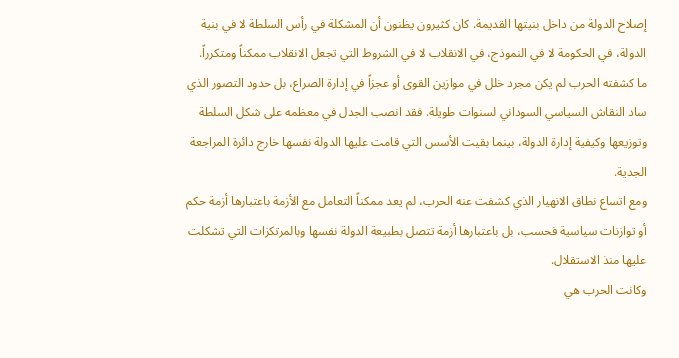إصلاح الدولة من داخل بنيتها القديمة. كان كثيرون يظنون أن المشكلة في رأس السلطة لا في بنية الدولة، في الحكومة لا في النموذج، في الانقلاب لا في الشروط التي تجعل الانقلاب ممكناً ومتكرراً.
ما كشفته الحرب لم يكن مجرد خلل في موازين القوى أو عجزاً في إدارة الصراع، بل حدود التصور الذي ساد النقاش السياسي السوداني لسنوات طويلة. فقد انصب الجدل في معظمه على شكل السلطة وتوزيعها وكيفية إدارة الدولة، بينما بقيت الأسس التي قامت عليها الدولة نفسها خارج دائرة المراجعة الجدية.
ومع اتساع نطاق الانهيار الذي كشفت عنه الحرب، لم يعد ممكناً التعامل مع الأزمة باعتبارها أزمة حكم أو توازنات سياسية فحسب، بل باعتبارها أزمة تتصل بطبيعة الدولة نفسها وبالمرتكزات التي تشكلت عليها منذ الاستقلال.
وكانت الحرب هي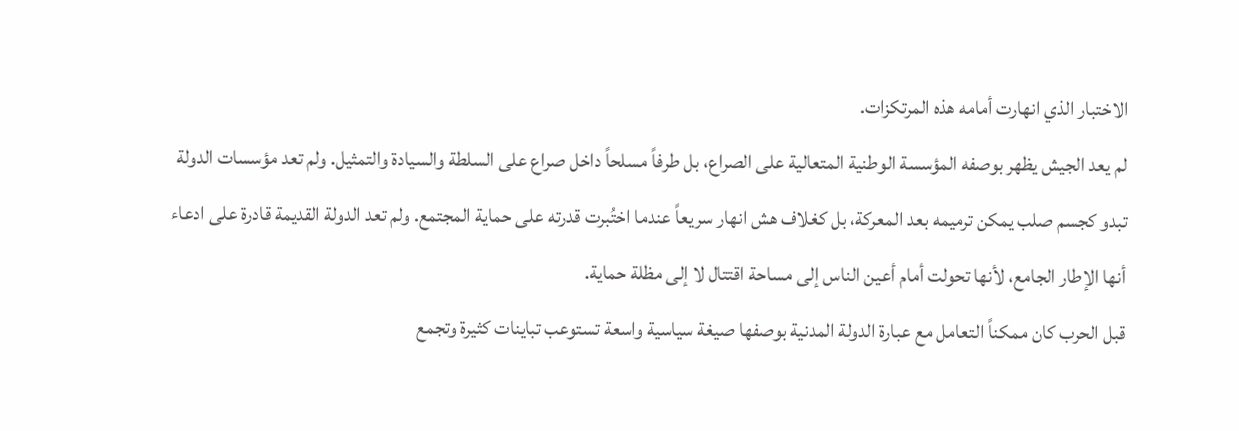الاختبار الذي انهارت أمامه هذه المرتكزات.
لم يعد الجيش يظهر بوصفه المؤسسة الوطنية المتعالية على الصراع، بل طرفاً مسلحاً داخل صراع على السلطة والسيادة والتمثيل. ولم تعد مؤسسات الدولة تبدو كجسم صلب يمكن ترميمه بعد المعركة، بل كغلاف هش انهار سريعاً عندما اختُبرت قدرته على حماية المجتمع. ولم تعد الدولة القديمة قادرة على ادعاء أنها الإطار الجامع، لأنها تحولت أمام أعين الناس إلى مساحة اقتتال لا إلى مظلة حماية.
قبل الحرب كان ممكناً التعامل مع عبارة الدولة المدنية بوصفها صيغة سياسية واسعة تستوعب تباينات كثيرة وتجمع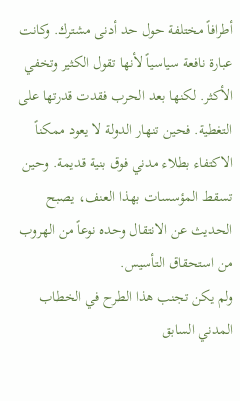أطرافاً مختلفة حول حد أدنى مشترك. وكانت عبارة نافعة سياسياً لأنها تقول الكثير وتخفي الأكثر. لكنها بعد الحرب فقدت قدرتها على التغطية. فحين تنهار الدولة لا يعود ممكناً الاكتفاء بطلاء مدني فوق بنية قديمة. وحين تسقط المؤسسات بهذا العنف، يصبح الحديث عن الانتقال وحده نوعاً من الهروب من استحقاق التأسيس.
ولم يكن تجنب هذا الطرح في الخطاب المدني السابق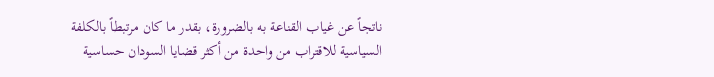ناتجاً عن غياب القناعة به بالضرورة، بقدر ما كان مرتبطاً بالكلفة السياسية للاقتراب من واحدة من أكثر قضايا السودان حساسية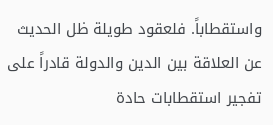واستقطاباً. فلعقود طويلة ظل الحديث عن العلاقة بين الدين والدولة قادراً على تفجير استقطابات حادة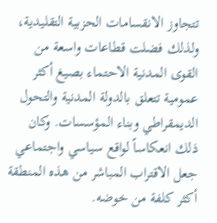تتجاوز الانقسامات الحزبية التقليدية، ولذلك فضلت قطاعات واسعة من القوى المدنية الاحتماء بصيغ أكثر عمومية تتعلق بالدولة المدنية والتحول الديمقراطي وبناء المؤسسات. وكان ذلك انعكاساً لواقع سياسي واجتماعي جعل الاقتراب المباشر من هذه المنطقة أكثر كلفة من خوضه.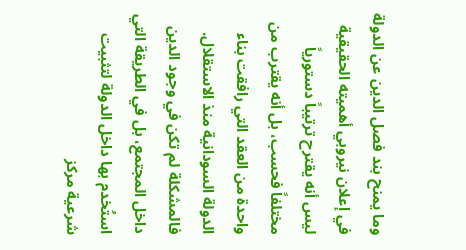وما يمنح بند فصل الدين عن الدولة في إعلان نيروبي أهميته الحقيقية ليس أنه يقترح ترتيباً دستورياً مختلفاً فحسب، بل أنه يقترب من واحدة من العقد التي رافقت بناء الدولة السودانية منذ الاستقلال. فالمشكلة لم تكن في وجود الدين داخل المجتمع، بل في الطريقة التي استُخدم بها داخل الدولة لتثبيت شرعية مركز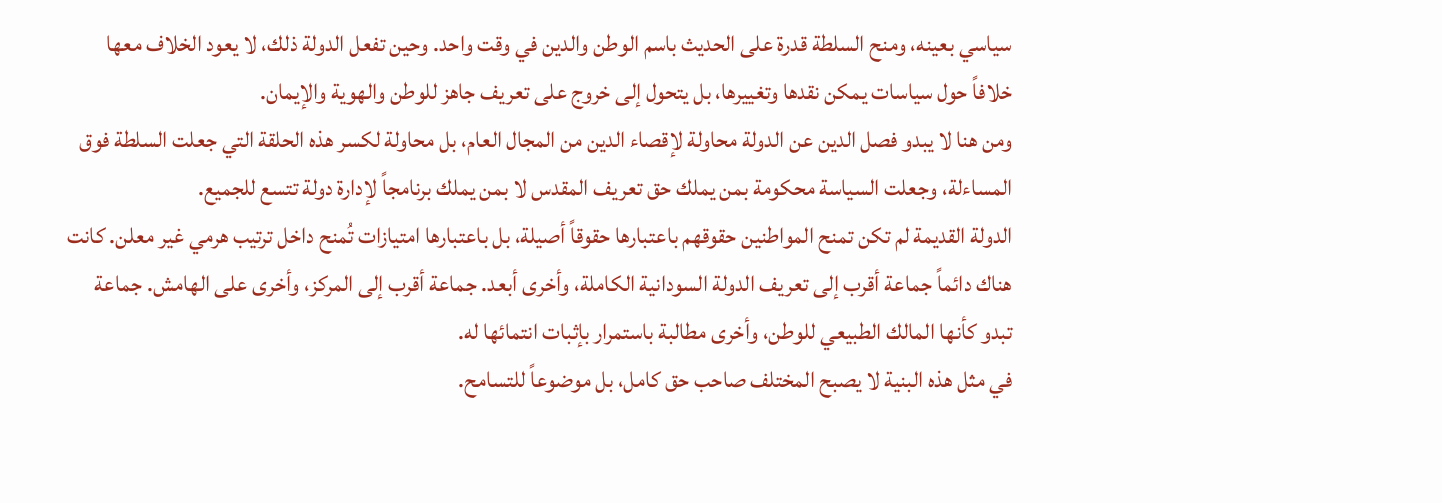سياسي بعينه، ومنح السلطة قدرة على الحديث باسم الوطن والدين في وقت واحد. وحين تفعل الدولة ذلك، لا يعود الخلاف معها خلافاً حول سياسات يمكن نقدها وتغييرها، بل يتحول إلى خروج على تعريف جاهز للوطن والهوية والإيمان.
ومن هنا لا يبدو فصل الدين عن الدولة محاولة لإقصاء الدين من المجال العام، بل محاولة لكسر هذه الحلقة التي جعلت السلطة فوق المساءلة، وجعلت السياسة محكومة بمن يملك حق تعريف المقدس لا بمن يملك برنامجاً لإدارة دولة تتسع للجميع.
الدولة القديمة لم تكن تمنح المواطنين حقوقهم باعتبارها حقوقاً أصيلة، بل باعتبارها امتيازات تُمنح داخل ترتيب هرمي غير معلن. كانت هناك دائماً جماعة أقرب إلى تعريف الدولة السودانية الكاملة، وأخرى أبعد. جماعة أقرب إلى المركز، وأخرى على الهامش. جماعة تبدو كأنها المالك الطبيعي للوطن، وأخرى مطالبة باستمرار بإثبات انتمائها له.
في مثل هذه البنية لا يصبح المختلف صاحب حق كامل، بل موضوعاً للتسامح.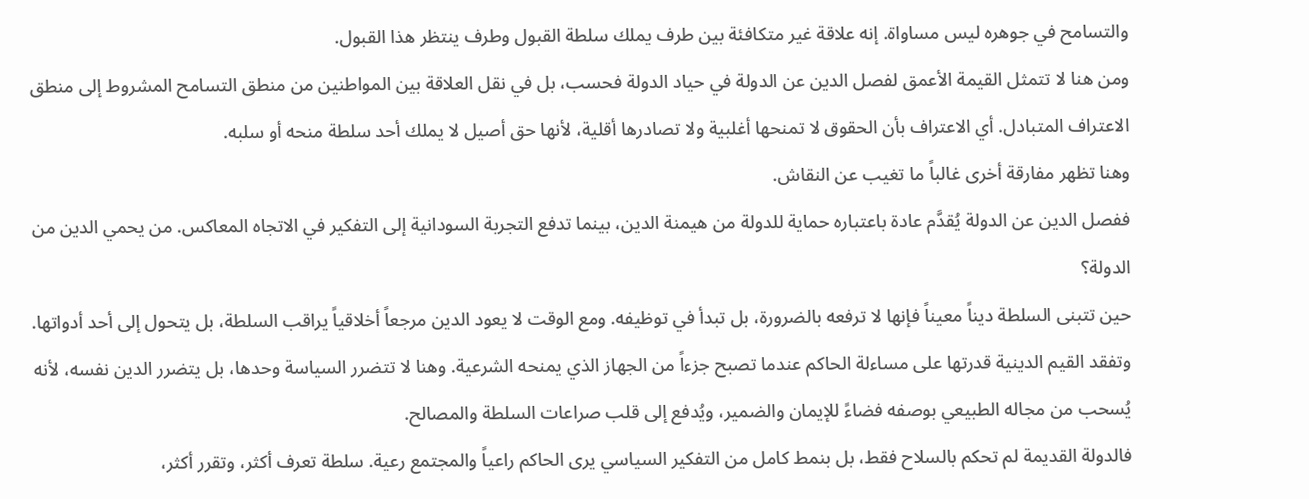والتسامح في جوهره ليس مساواة. إنه علاقة غير متكافئة بين طرف يملك سلطة القبول وطرف ينتظر هذا القبول.
ومن هنا لا تتمثل القيمة الأعمق لفصل الدين عن الدولة في حياد الدولة فحسب، بل في نقل العلاقة بين المواطنين من منطق التسامح المشروط إلى منطق الاعتراف المتبادل. أي الاعتراف بأن الحقوق لا تمنحها أغلبية ولا تصادرها أقلية، لأنها حق أصيل لا يملك أحد سلطة منحه أو سلبه.
وهنا تظهر مفارقة أخرى غالباً ما تغيب عن النقاش.
ففصل الدين عن الدولة يُقدَّم عادة باعتباره حماية للدولة من هيمنة الدين، بينما تدفع التجربة السودانية إلى التفكير في الاتجاه المعاكس. من يحمي الدين من الدولة؟
حين تتبنى السلطة ديناً معيناً فإنها لا ترفعه بالضرورة، بل تبدأ في توظيفه. ومع الوقت لا يعود الدين مرجعاً أخلاقياً يراقب السلطة، بل يتحول إلى أحد أدواتها. وتفقد القيم الدينية قدرتها على مساءلة الحاكم عندما تصبح جزءاً من الجهاز الذي يمنحه الشرعية. وهنا لا تتضرر السياسة وحدها، بل يتضرر الدين نفسه، لأنه يُسحب من مجاله الطبيعي بوصفه فضاءً للإيمان والضمير، ويُدفع إلى قلب صراعات السلطة والمصالح.
فالدولة القديمة لم تحكم بالسلاح فقط، بل بنمط كامل من التفكير السياسي يرى الحاكم راعياً والمجتمع رعية. سلطة تعرف أكثر، وتقرر أكثر،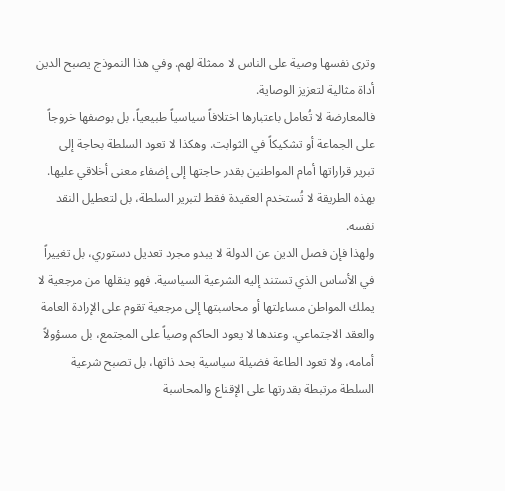وترى نفسها وصية على الناس لا ممثلة لهم. وفي هذا النموذج يصبح الدين أداة مثالية لتعزيز الوصاية.
فالمعارضة لا تُعامل باعتبارها اختلافاً سياسياً طبيعياً، بل بوصفها خروجاً على الجماعة أو تشكيكاً في الثوابت. وهكذا لا تعود السلطة بحاجة إلى تبرير قراراتها أمام المواطنين بقدر حاجتها إلى إضفاء معنى أخلاقي عليها.
بهذه الطريقة لا تُستخدم العقيدة فقط لتبرير السلطة، بل لتعطيل النقد نفسه.
ولهذا فإن فصل الدين عن الدولة لا يبدو مجرد تعديل دستوري، بل تغييراً في الأساس الذي تستند إليه الشرعية السياسية. فهو ينقلها من مرجعية لا يملك المواطن مساءلتها أو محاسبتها إلى مرجعية تقوم على الإرادة العامة والعقد الاجتماعي. وعندها لا يعود الحاكم وصياً على المجتمع، بل مسؤولاً أمامه، ولا تعود الطاعة فضيلة سياسية بحد ذاتها، بل تصبح شرعية السلطة مرتبطة بقدرتها على الإقناع والمحاسبة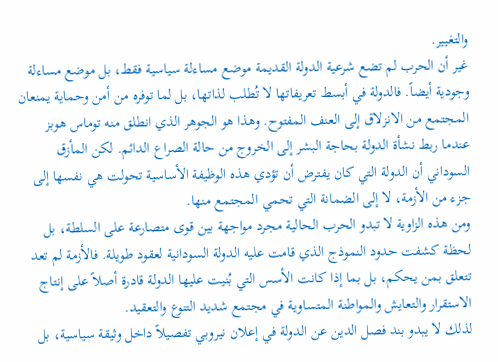والتغيير.
غير أن الحرب لم تضع شرعية الدولة القديمة موضع مساءلة سياسية فقط، بل موضع مساءلة وجودية أيضاً. فالدولة في أبسط تعريفاتها لا تُطلب لذاتها، بل لما توفره من أمن وحماية يمنعان المجتمع من الانزلاق إلى العنف المفتوح. وهذا هو الجوهر الذي انطلق منه توماس هوبز عندما ربط نشأة الدولة بحاجة البشر إلى الخروج من حالة الصراع الدائم. لكن المأزق السوداني أن الدولة التي كان يفترض أن تؤدي هذه الوظيفة الأساسية تحولت هي نفسها إلى جزء من الأزمة، لا إلى الضمانة التي تحمي المجتمع منها.
ومن هذه الزاوية لا تبدو الحرب الحالية مجرد مواجهة بين قوى متصارعة على السلطة، بل لحظة كشفت حدود النموذج الذي قامت عليه الدولة السودانية لعقود طويلة. فالأزمة لم تعد تتعلق بمن يحكم، بل بما إذا كانت الأسس التي بُنيت عليها الدولة قادرة أصلاً على إنتاج الاستقرار والتعايش والمواطنة المتساوية في مجتمع شديد التنوع والتعقيد.
لذلك لا يبدو بند فصل الدين عن الدولة في إعلان نيروبي تفصيلاً داخل وثيقة سياسية، بل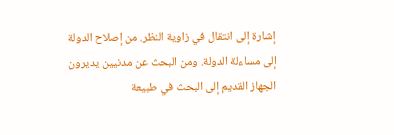إشارة إلى انتقال في زاوية النظر. من إصلاح الدولة إلى مساءلة الدولة. ومن البحث عن مدنيين يديرون الجهاز القديم إلى البحث في طبيعة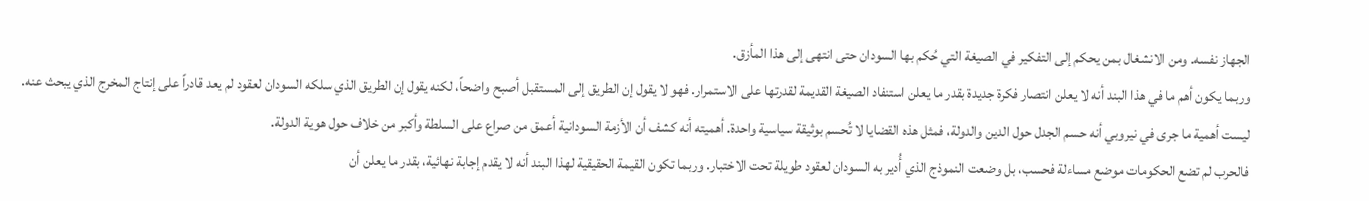الجهاز نفسه. ومن الانشغال بمن يحكم إلى التفكير في الصيغة التي حُكم بها السودان حتى انتهى إلى هذا المأزق.
وربما يكون أهم ما في هذا البند أنه لا يعلن انتصار فكرة جديدة بقدر ما يعلن استنفاد الصيغة القديمة لقدرتها على الاستمرار. فهو لا يقول إن الطريق إلى المستقبل أصبح واضحاً، لكنه يقول إن الطريق الذي سلكه السودان لعقود لم يعد قادراً على إنتاج المخرج الذي يبحث عنه.
ليست أهمية ما جرى في نيروبي أنه حسم الجدل حول الدين والدولة، فمثل هذه القضايا لا تُحسم بوثيقة سياسية واحدة. أهميته أنه كشف أن الأزمة السودانية أعمق من صراع على السلطة وأكبر من خلاف حول هوية الدولة.
فالحرب لم تضع الحكومات موضع مساءلة فحسب، بل وضعت النموذج الذي أُدير به السودان لعقود طويلة تحت الاختبار. وربما تكون القيمة الحقيقية لهذا البند أنه لا يقدم إجابة نهائية، بقدر ما يعلن أن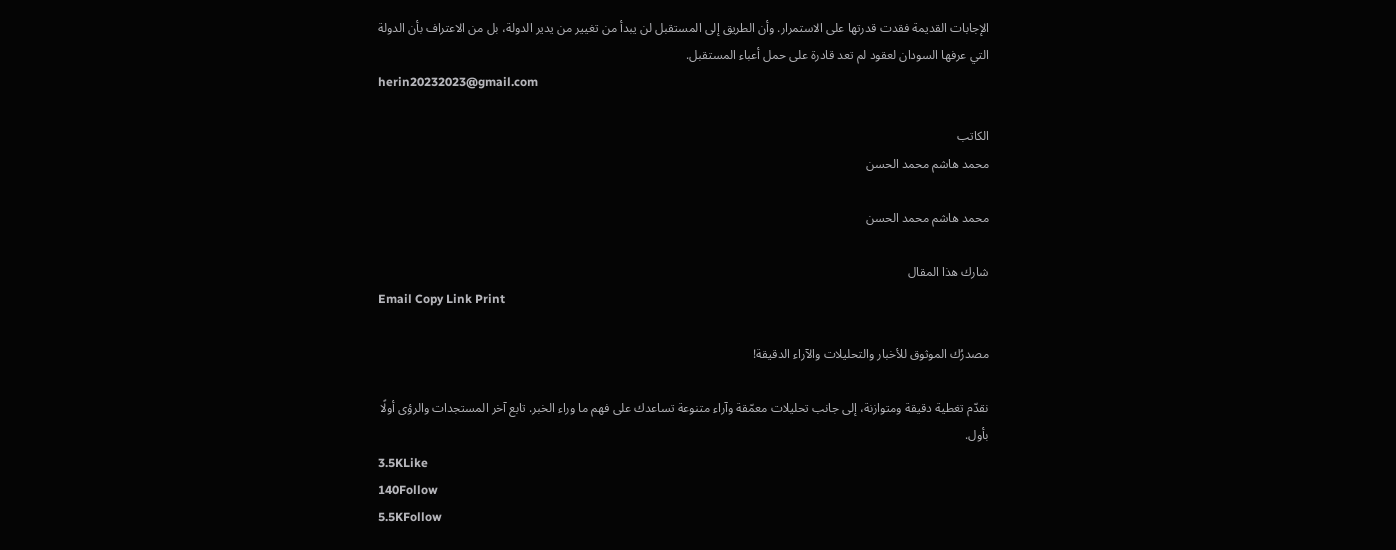الإجابات القديمة فقدت قدرتها على الاستمرار. وأن الطريق إلى المستقبل لن يبدأ من تغيير من يدير الدولة، بل من الاعتراف بأن الدولة التي عرفها السودان لعقود لم تعد قادرة على حمل أعباء المستقبل.
herin20232023@gmail.com

الكاتب
محمد هاشم محمد الحسن

محمد هاشم محمد الحسن

شارك هذا المقال
Email Copy Link Print

مصدرُك الموثوق للأخبار والتحليلات والآراء الدقيقة!

نقدّم تغطية دقيقة ومتوازنة، إلى جانب تحليلات معمّقة وآراء متنوعة تساعدك على فهم ما وراء الخبر. تابع آخر المستجدات والرؤى أولًا بأول.
3.5KLike
140Follow
5.5KFollow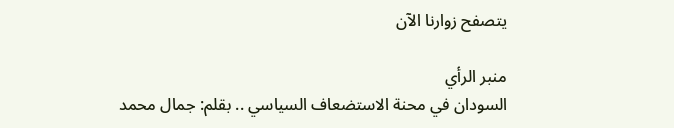يتصفح زوارنا الآن

منبر الرأي
السودان في محنة الاستضعاف السياسي .. بقلم: جمال محمد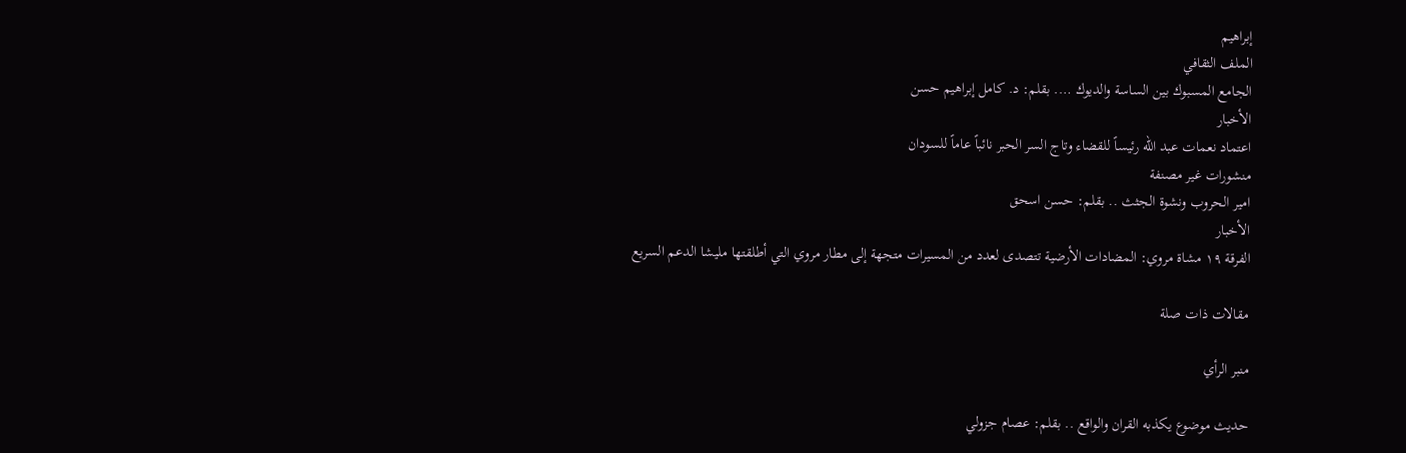إبراهيم
الملف الثقافي
الجامع المسبوك بين الساسة والديوك …. بقلم: د. كامل إبراهيم حسن
الأخبار
اعتماد نعمات عبد الله رئيساً للقضاء وتاج السر الحبر نائباً عاماً للسودان
منشورات غير مصنفة
امير الحروب ونشوة الجثث .. بقلم: حسن اسحق
الأخبار
الفرقة ١٩ مشاة مروي: المضادات الأرضية تتصدى لعدد من المسيرات متجهة إلى مطار مروي التي أطلقتها مليشا الدعم السريع

مقالات ذات صلة

منبر الرأي

حديث موضوع يكذبه القران والواقع .. بقلم: عصام جزولي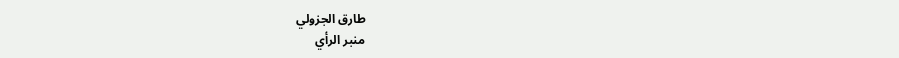طارق الجزولي
منبر الرأي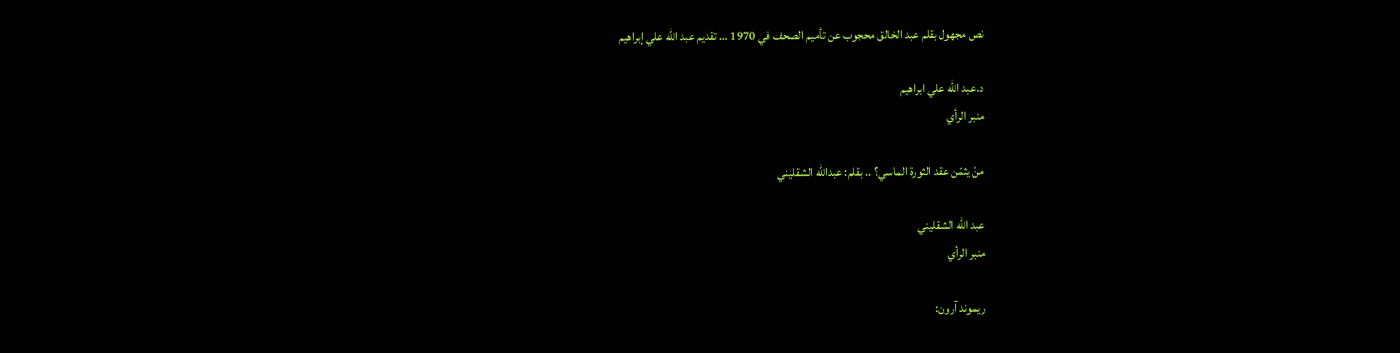نص مجهول بقلم عبد الخالق محجوب عن تأميم الصحف في 1970 … تقديم عبد الله علي إبراهيم

د.عبد الله علي ابراهيم
منبر الرأي

منْ يثمّن عقد الثورة الماسي؟ .. بقلم: عبدالله الشقليني

عبد الله الشقليني
منبر الرأي

ريموند آرون: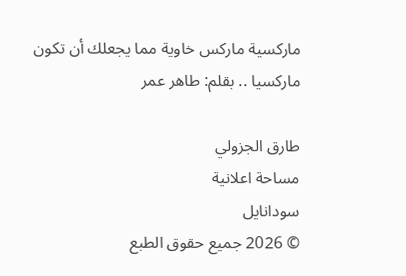ماركسية ماركس خاوية مما يجعلك أن تكون ماركسيا .. بقلم: طاهر عمر

طارق الجزولي
مساحة اعلانية
سودانايل
© 2026 جميع حقوق الطبع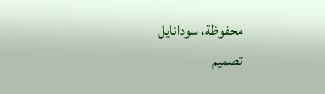محفوظة، سودانايل
تصميم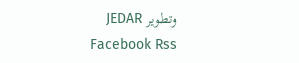وتطوير JEDAR
Facebook Rss